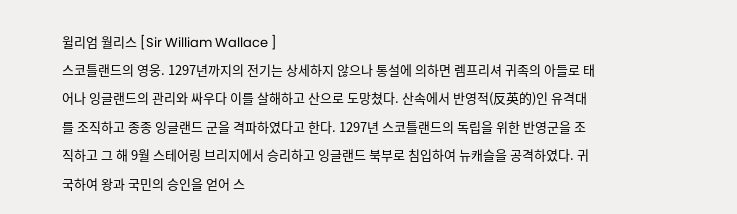윌리엄 월리스 [Sir William Wallace ]
스코틀랜드의 영웅. 1297년까지의 전기는 상세하지 않으나 통설에 의하면 렘프리셔 귀족의 아들로 태어나 잉글랜드의 관리와 싸우다 이를 살해하고 산으로 도망쳤다. 산속에서 반영적(反英的)인 유격대를 조직하고 종종 잉글랜드 군을 격파하였다고 한다. 1297년 스코틀랜드의 독립을 위한 반영군을 조직하고 그 해 9월 스테어링 브리지에서 승리하고 잉글랜드 북부로 침입하여 뉴캐슬을 공격하였다. 귀국하여 왕과 국민의 승인을 얻어 스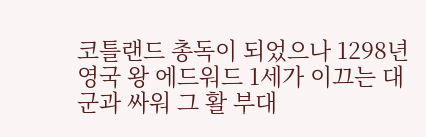코틀랜드 총독이 되었으나 1298년 영국 왕 에드워드 1세가 이끄는 대군과 싸워 그 활 부대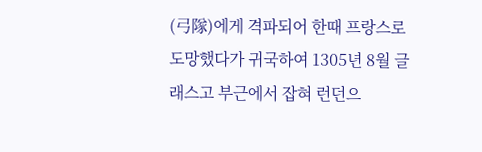(弓隊)에게 격파되어 한때 프랑스로 도망했다가 귀국하여 1305년 8월 글래스고 부근에서 잡혀 런던으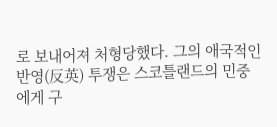로 보내어져 처형당했다. 그의 애국적인 반영(反英) 투쟁은 스코틀랜드의 민중에게 구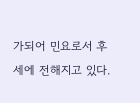가되어 민요로서 후세에 전해지고 있다.